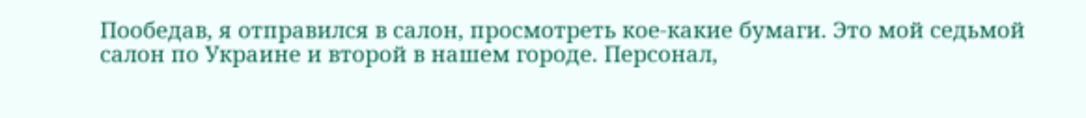Пообедав, я отправился в салон, просмотреть кое-какие бумаги. Это мой седьмой салон по Украине и второй в нашем городе. Персонал,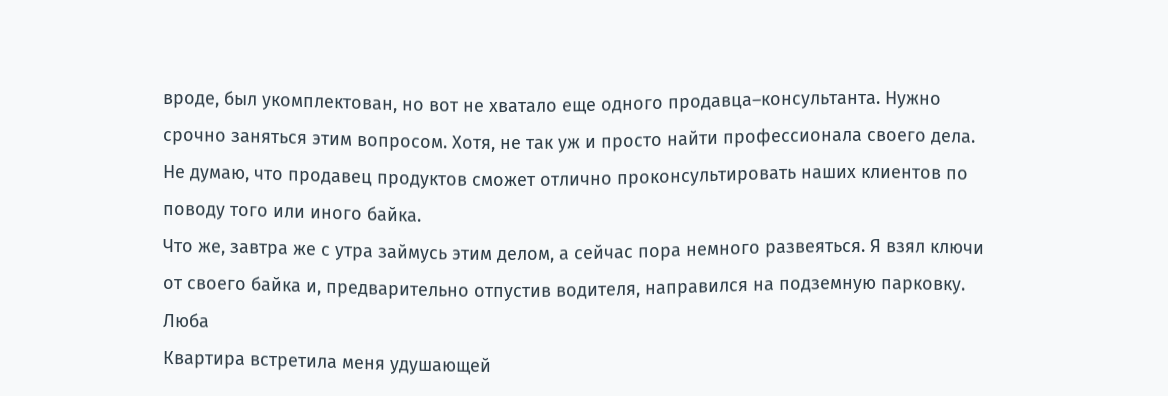вроде, был укомплектован, но вот не хватало еще одного продавца–консультанта. Нужно срочно заняться этим вопросом. Хотя, не так уж и просто найти профессионала своего дела. Не думаю, что продавец продуктов сможет отлично проконсультировать наших клиентов по поводу того или иного байка.
Что же, завтра же с утра займусь этим делом, а сейчас пора немного развеяться. Я взял ключи от своего байка и, предварительно отпустив водителя, направился на подземную парковку.
Люба
Квартира встретила меня удушающей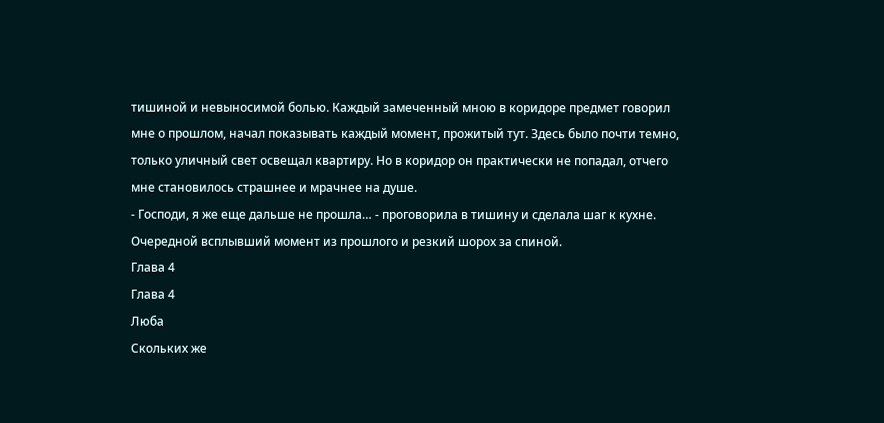тишиной и невыносимой болью. Каждый замеченный мною в коридоре предмет говорил мне о прошлом, начал показывать каждый момент, прожитый тут. Здесь было почти темно, только уличный свет освещал квартиру. Но в коридор он практически не попадал, отчего мне становилось страшнее и мрачнее на душе.
- Господи, я же еще дальше не прошла… - проговорила в тишину и сделала шаг к кухне. Очередной всплывший момент из прошлого и резкий шорох за спиной.
Глава 4
Глава 4
Люба
Скольких же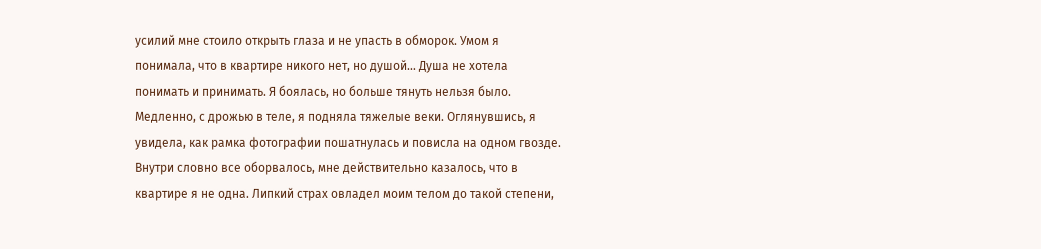усилий мне стоило открыть глаза и не упасть в обморок. Умом я понимала, что в квартире никого нет, но душой… Душа не хотела понимать и принимать. Я боялась, но больше тянуть нельзя было. Медленно, с дрожью в теле, я подняла тяжелые веки. Оглянувшись, я увидела, как рамка фотографии пошатнулась и повисла на одном гвозде.
Внутри словно все оборвалось, мне действительно казалось, что в квартире я не одна. Липкий страх овладел моим телом до такой степени,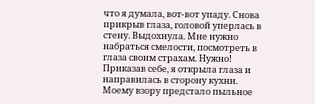что я думала, вот-вот упаду. Снова прикрыв глаза, головой уперлась в стену. Выдохнула. Мне нужно набраться смелости, посмотреть в глаза своим страхам. Нужно! Приказав себе, я открыла глаза и направилась в сторону кухни.
Моему взору предстало пыльное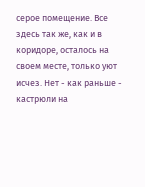серое помещение. Все здесь так же, как и в коридоре, осталось на своем месте, только уют исчез. Нет - как раньше - кастрюли на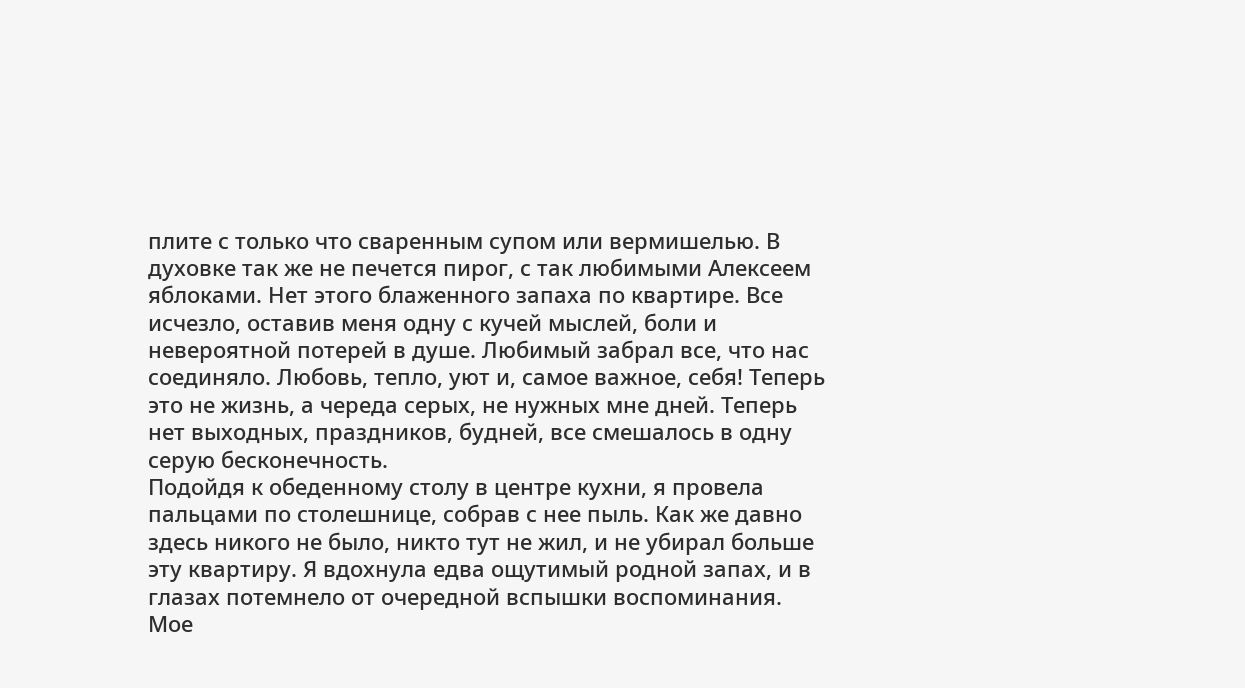плите с только что сваренным супом или вермишелью. В духовке так же не печется пирог, с так любимыми Алексеем яблоками. Нет этого блаженного запаха по квартире. Все исчезло, оставив меня одну с кучей мыслей, боли и невероятной потерей в душе. Любимый забрал все, что нас соединяло. Любовь, тепло, уют и, самое важное, себя! Теперь это не жизнь, а череда серых, не нужных мне дней. Теперь нет выходных, праздников, будней, все смешалось в одну серую бесконечность.
Подойдя к обеденному столу в центре кухни, я провела пальцами по столешнице, собрав с нее пыль. Как же давно здесь никого не было, никто тут не жил, и не убирал больше эту квартиру. Я вдохнула едва ощутимый родной запах, и в глазах потемнело от очередной вспышки воспоминания.
Мое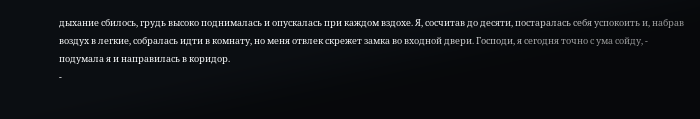дыхание сбилось, грудь высоко поднималась и опускалась при каждом вздохе. Я, сосчитав до десяти, постаралась себя успокоить и, набрав воздух в легкие, собралась идти в комнату, но меня отвлек скрежет замка во входной двери. Господи, я сегодня точно с ума сойду, - подумала я и направилась в коридор.
-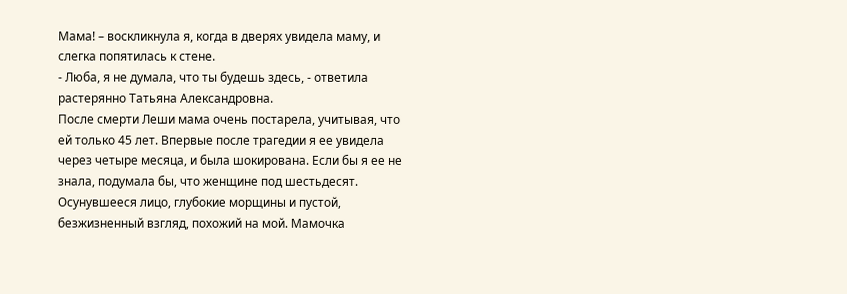Мама! – воскликнула я, когда в дверях увидела маму, и слегка попятилась к стене.
- Люба, я не думала, что ты будешь здесь, - ответила растерянно Татьяна Александровна.
После смерти Леши мама очень постарела, учитывая, что ей только 45 лет. Впервые после трагедии я ее увидела через четыре месяца, и была шокирована. Если бы я ее не знала, подумала бы, что женщине под шестьдесят. Осунувшееся лицо, глубокие морщины и пустой, безжизненный взгляд, похожий на мой. Мамочка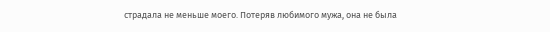страдала не меньше моего. Потеряв любимого мужа, она не была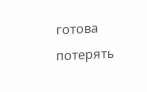готова потерять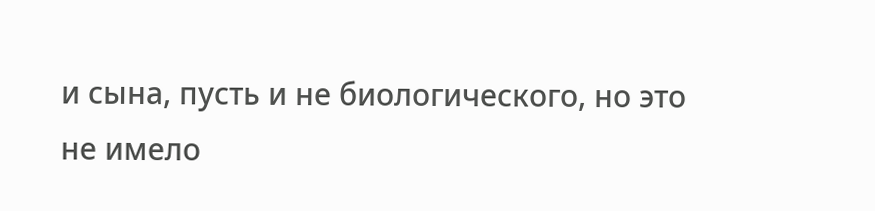и сына, пусть и не биологического, но это не имело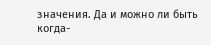значения. Да и можно ли быть когда-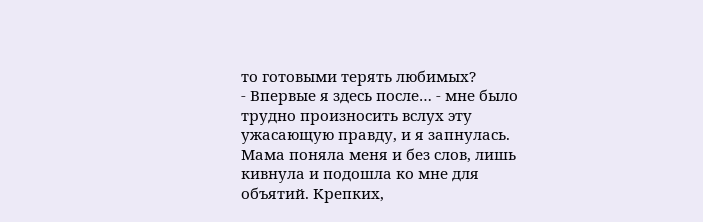то готовыми терять любимых?
- Впервые я здесь после… - мне было трудно произносить вслух эту ужасающую правду, и я запнулась. Мама поняла меня и без слов, лишь кивнула и подошла ко мне для объятий. Крепких,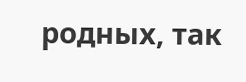родных, так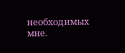необходимых мне.